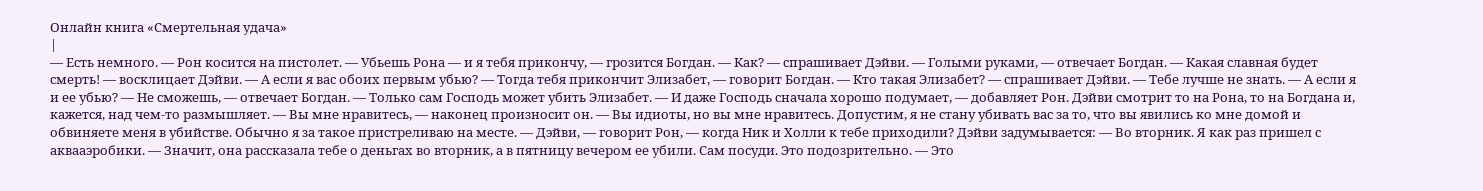Онлайн книга «Смертельная удача»
|
— Есть немного. — Рон косится на пистолет. — Убьешь Рона — и я тебя прикончу, — грозится Богдан. — Как? — спрашивает Дэйви. — Голыми руками, — отвечает Богдан. — Какая славная будет смерть! — восклицает Дэйви. — А если я вас обоих первым убью? — Тогда тебя прикончит Элизабет, — говорит Богдан. — Кто такая Элизабет? — спрашивает Дэйви. — Тебе лучше не знать. — А если я и ее убью? — Не сможешь, — отвечает Богдан. — Только сам Господь может убить Элизабет. — И даже Господь сначала хорошо подумает, — добавляет Рон. Дэйви смотрит то на Рона, то на Богдана и, кажется, над чем-то размышляет. — Вы мне нравитесь, — наконец произносит он. — Вы идиоты, но вы мне нравитесь. Допустим, я не стану убивать вас за то, что вы явились ко мне домой и обвиняете меня в убийстве. Обычно я за такое пристреливаю на месте. — Дэйви, — говорит Рон, — когда Ник и Холли к тебе приходили? Дэйви задумывается: — Во вторник. Я как раз пришел с аквааэробики. — Значит, она рассказала тебе о деньгах во вторник, а в пятницу вечером ее убили. Сам посуди. Это подозрительно. — Это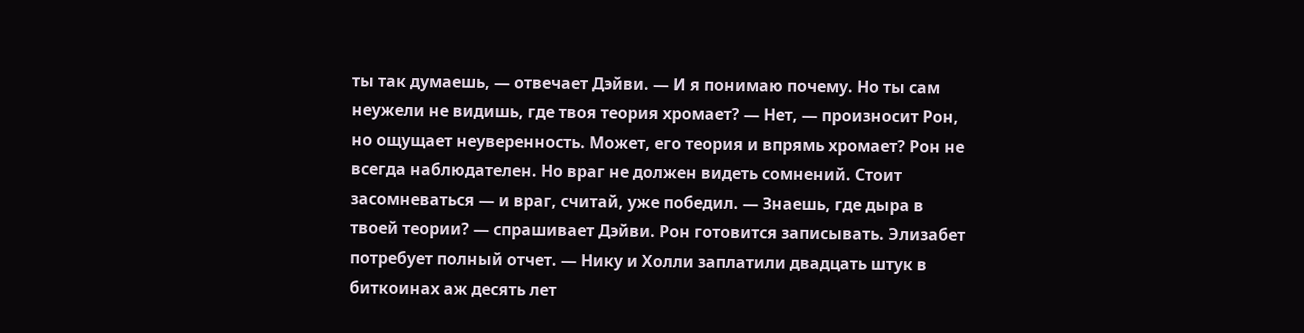ты так думаешь, — отвечает Дэйви. — И я понимаю почему. Но ты сам неужели не видишь, где твоя теория хромает? — Нет, — произносит Рон, но ощущает неуверенность. Может, его теория и впрямь хромает? Рон не всегда наблюдателен. Но враг не должен видеть сомнений. Стоит засомневаться — и враг, считай, уже победил. — Знаешь, где дыра в твоей теории? — спрашивает Дэйви. Рон готовится записывать. Элизабет потребует полный отчет. — Нику и Холли заплатили двадцать штук в биткоинах аж десять лет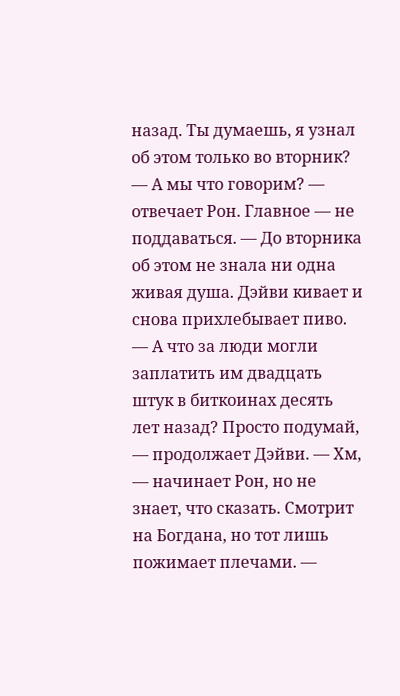назад. Ты думаешь, я узнал об этом только во вторник? — А мы что говорим? — отвечает Рон. Главное — не поддаваться. — До вторника об этом не знала ни одна живая душа. Дэйви кивает и снова прихлебывает пиво. — А что за люди могли заплатить им двадцать штук в биткоинах десять лет назад? Просто подумай, — продолжает Дэйви. — Хм, — начинает Рон, но не знает, что сказать. Смотрит на Богдана, но тот лишь пожимает плечами. —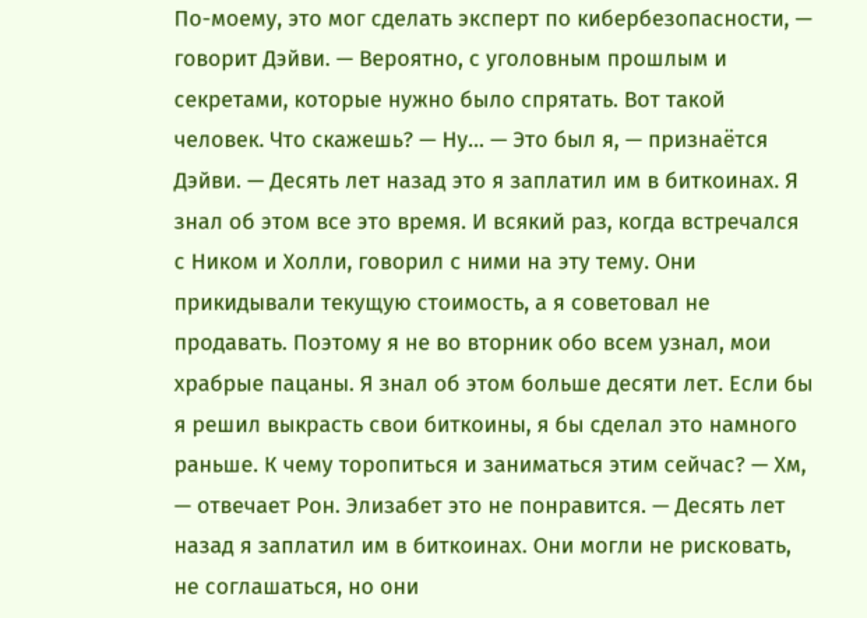По-моему, это мог сделать эксперт по кибербезопасности, — говорит Дэйви. — Вероятно, с уголовным прошлым и секретами, которые нужно было спрятать. Вот такой человек. Что скажешь? — Ну… — Это был я, — признаётся Дэйви. — Десять лет назад это я заплатил им в биткоинах. Я знал об этом все это время. И всякий раз, когда встречался с Ником и Холли, говорил с ними на эту тему. Они прикидывали текущую стоимость, а я советовал не продавать. Поэтому я не во вторник обо всем узнал, мои храбрые пацаны. Я знал об этом больше десяти лет. Если бы я решил выкрасть свои биткоины, я бы сделал это намного раньше. К чему торопиться и заниматься этим сейчас? — Хм, — отвечает Рон. Элизабет это не понравится. — Десять лет назад я заплатил им в биткоинах. Они могли не рисковать, не соглашаться, но они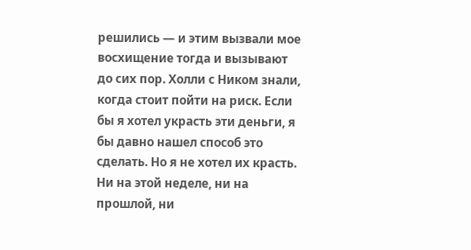решились — и этим вызвали мое восхищение тогда и вызывают до сих пор. Холли с Ником знали, когда стоит пойти на риск. Если бы я хотел украсть эти деньги, я бы давно нашел способ это сделать. Но я не хотел их красть. Ни на этой неделе, ни на прошлой, ни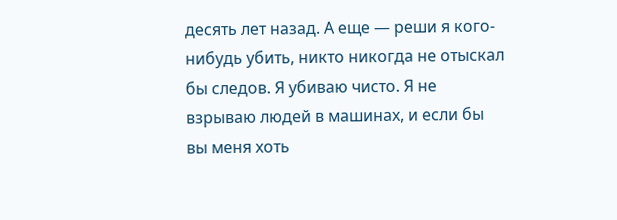десять лет назад. А еще — реши я кого-нибудь убить, никто никогда не отыскал бы следов. Я убиваю чисто. Я не взрываю людей в машинах, и если бы вы меня хоть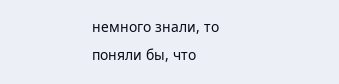немного знали, то поняли бы, что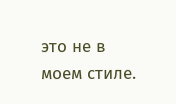это не в моем стиле.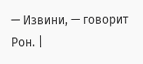— Извини, — говорит Рон. |